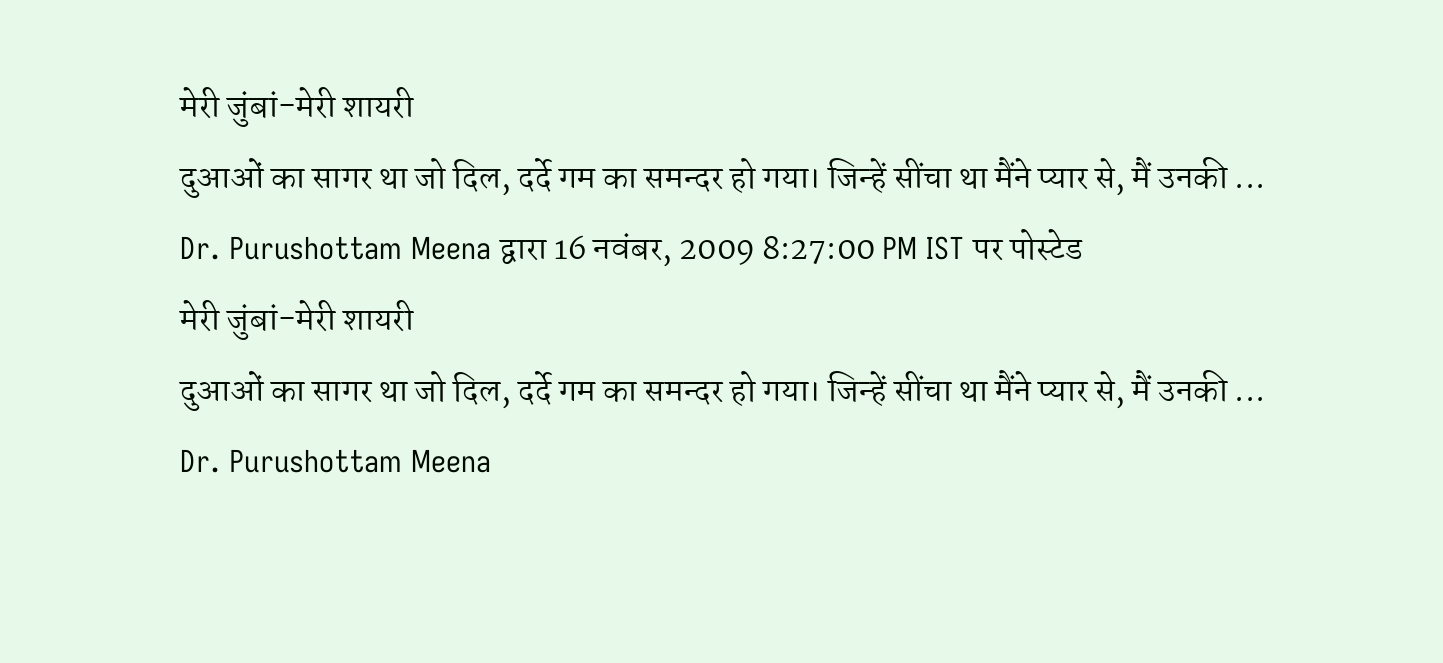मेरी जुंबां-मेरी शायरी
दुआओं का सागर था जो दिल, दर्दे गम का समन्दर हो गया। जिन्हें सींचा था मैंने प्यार से, मैं उनकी ...
Dr. Purushottam Meena द्वारा 16 नवंबर, 2009 8:27:00 PM IST पर पोस्टेड
मेरी जुंबां-मेरी शायरी
दुआओं का सागर था जो दिल, दर्दे गम का समन्दर हो गया। जिन्हें सींचा था मैंने प्यार से, मैं उनकी ...
Dr. Purushottam Meena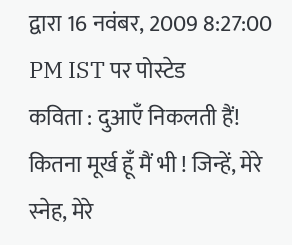द्वारा 16 नवंबर, 2009 8:27:00 PM IST पर पोस्टेड
कविता : दुआएँ निकलती हैं!
कितना मूर्ख हूँ मैं भी ! जिन्हें, मेरे स्नेह, मेरे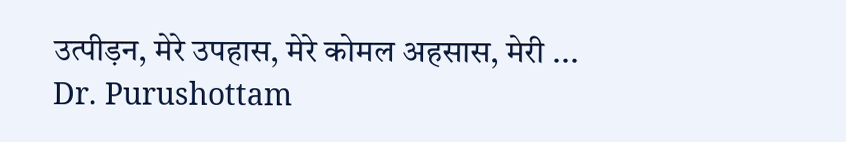उत्पीड़न, मेरे उपहास, मेरे कोमल अहसास, मेरी ...
Dr. Purushottam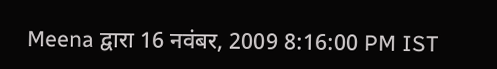Meena द्वारा 16 नवंबर, 2009 8:16:00 PM IST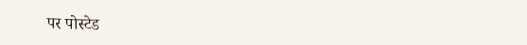पर पोस्टेड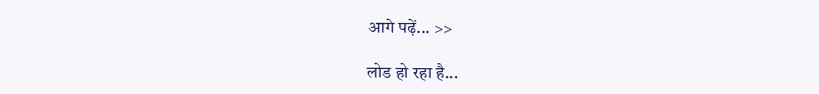आगे पढ़ें... >>

लोड हो रहा है...